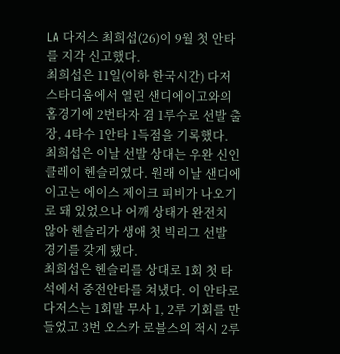LA 다저스 최희섭(26)이 9월 첫 안타를 지각 신고했다.
최희섭은 11일(이하 한국시간) 다저 스타디움에서 열린 샌디에이고와의 홈경기에 2번타자 겸 1루수로 선발 출장, 4타수 1안타 1득점을 기록했다. 최희섭은 이날 선발 상대는 우완 신인 클레이 헨슬리였다. 원래 이날 샌디에이고는 에이스 제이크 피비가 나오기로 돼 있었으나 어깨 상태가 완전치 않아 헨슬리가 생애 첫 빅리그 선발 경기를 갖게 됐다.
최희섭은 헨슬리를 상대로 1회 첫 타석에서 중전안타를 쳐냈다. 이 안타로 다저스는 1회말 무사 1, 2루 기회를 만들었고 3번 오스카 로블스의 적시 2루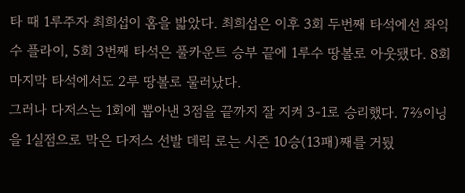타 때 1루주자 최희섭이 홈을 밟았다. 최희섭은 이후 3회 두번째 타석에선 좌익수 플라이, 5회 3번째 타석은 풀카운트 승부 끝에 1루수 땅볼로 아웃됐다. 8회 마지막 타석에서도 2루 땅볼로 물러났다.
그러나 다저스는 1회에 뽑아낸 3점을 끝까지 잘 지켜 3-1로 승리했다. 7⅔이닝을 1실점으로 막은 다저스 선발 데릭 로는 시즌 10승(13패)째를 거뒀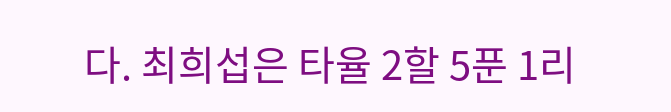다. 최희섭은 타율 2할 5푼 1리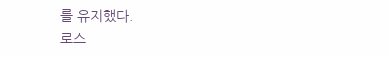를 유지했다.
로스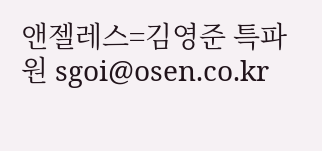앤젤레스=김영준 특파원 sgoi@osen.co.kr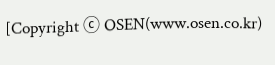[Copyright ⓒ OSEN(www.osen.co.kr)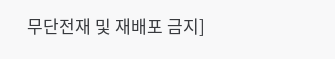무단전재 및 재배포 금지]